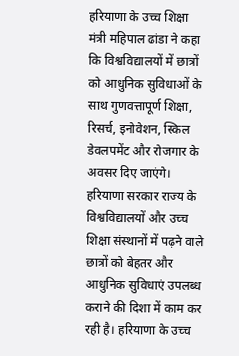हरियाणा के उच्च शिक्षा मंत्री महिपाल ढांडा ने कहा कि विश्वविद्यालयों में छात्रों को आधुनिक सुविधाओं के साथ गुणवत्तापूर्ण शिक्षा, रिसर्च, इनोवेशन, स्किल डेवलपमेंट और रोजगार के अवसर दिए जाएंगे।
हरियाणा सरकार राज्य के विश्वविद्यालयों और उच्च शिक्षा संस्थानों में पढ़ने वाले छात्रों को बेहतर और आधुनिक सुविधाएं उपलब्ध कराने की दिशा में काम कर रही है। हरियाणा के उच्च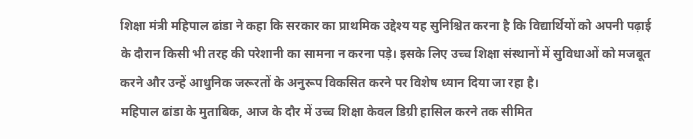शिक्षा मंत्री महिपाल ढांडा ने कहा कि सरकार का प्राथमिक उद्देश्य यह सुनिश्चित करना है कि विद्यार्थियों को अपनी पढ़ाई के दौरान किसी भी तरह की परेशानी का सामना न करना पड़े। इसके लिए उच्च शिक्षा संस्थानों में सुविधाओं को मजबूत करने और उन्हें आधुनिक जरूरतों के अनुरूप विकसित करने पर विशेष ध्यान दिया जा रहा है।
महिपाल ढांडा के मुताबिक, आज के दौर में उच्च शिक्षा केवल डिग्री हासिल करने तक सीमित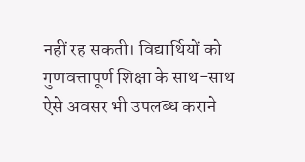नहीं रह सकती। विद्यार्थियों को गुणवत्तापूर्ण शिक्षा के साथ-साथ ऐसे अवसर भी उपलब्ध कराने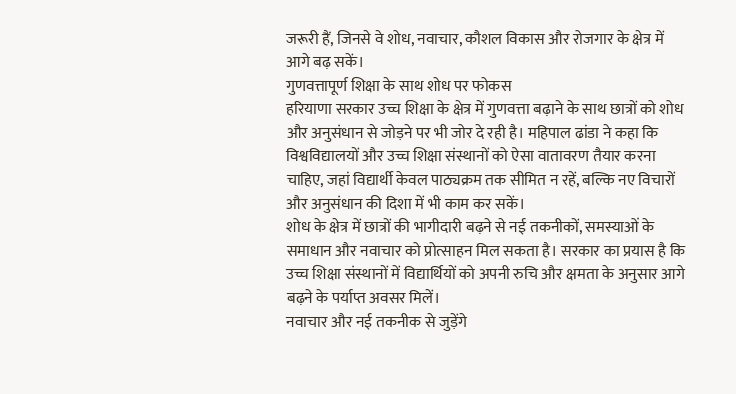जरूरी हैं, जिनसे वे शोध, नवाचार, कौशल विकास और रोजगार के क्षेत्र में आगे बढ़ सकें।
गुणवत्तापूर्ण शिक्षा के साथ शोध पर फोकस
हरियाणा सरकार उच्च शिक्षा के क्षेत्र में गुणवत्ता बढ़ाने के साथ छात्रों को शोध और अनुसंधान से जोड़ने पर भी जोर दे रही है। महिपाल ढांडा ने कहा कि विश्वविद्यालयों और उच्च शिक्षा संस्थानों को ऐसा वातावरण तैयार करना चाहिए, जहां विद्यार्थी केवल पाठ्यक्रम तक सीमित न रहें, बल्कि नए विचारों और अनुसंधान की दिशा में भी काम कर सकें।
शोध के क्षेत्र में छात्रों की भागीदारी बढ़ने से नई तकनीकों, समस्याओं के समाधान और नवाचार को प्रोत्साहन मिल सकता है। सरकार का प्रयास है कि उच्च शिक्षा संस्थानों में विद्यार्थियों को अपनी रुचि और क्षमता के अनुसार आगे बढ़ने के पर्याप्त अवसर मिलें।
नवाचार और नई तकनीक से जुड़ेंगे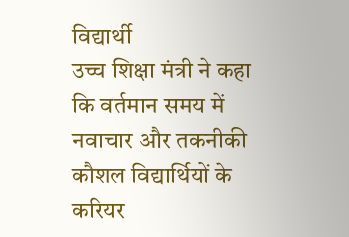विद्यार्थी
उच्च शिक्षा मंत्री ने कहा कि वर्तमान समय में नवाचार और तकनीकी कौशल विद्यार्थियों के करियर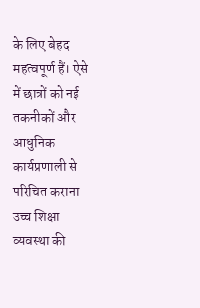के लिए बेहद महत्वपूर्ण हैं। ऐसे में छात्रों को नई तकनीकों और आधुनिक कार्यप्रणाली से परिचित कराना उच्च शिक्षा व्यवस्था की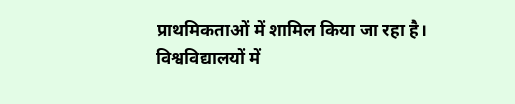प्राथमिकताओं में शामिल किया जा रहा है।
विश्वविद्यालयों में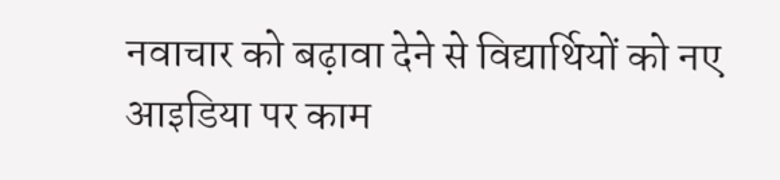नवाचार को बढ़ावा देने से विद्यार्थियों को नए आइडिया पर काम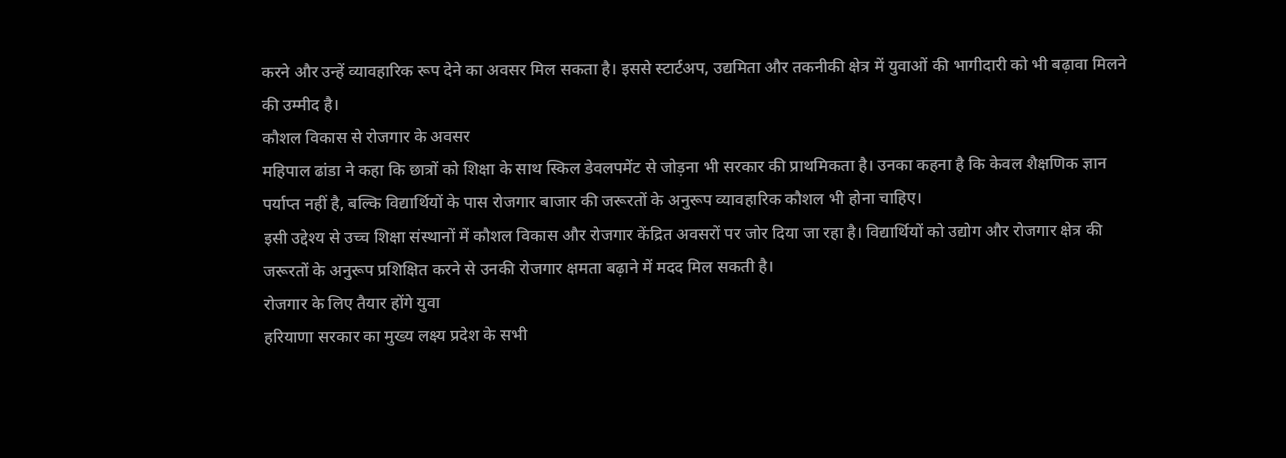करने और उन्हें व्यावहारिक रूप देने का अवसर मिल सकता है। इससे स्टार्टअप, उद्यमिता और तकनीकी क्षेत्र में युवाओं की भागीदारी को भी बढ़ावा मिलने की उम्मीद है।
कौशल विकास से रोजगार के अवसर
महिपाल ढांडा ने कहा कि छात्रों को शिक्षा के साथ स्किल डेवलपमेंट से जोड़ना भी सरकार की प्राथमिकता है। उनका कहना है कि केवल शैक्षणिक ज्ञान पर्याप्त नहीं है, बल्कि विद्यार्थियों के पास रोजगार बाजार की जरूरतों के अनुरूप व्यावहारिक कौशल भी होना चाहिए।
इसी उद्देश्य से उच्च शिक्षा संस्थानों में कौशल विकास और रोजगार केंद्रित अवसरों पर जोर दिया जा रहा है। विद्यार्थियों को उद्योग और रोजगार क्षेत्र की जरूरतों के अनुरूप प्रशिक्षित करने से उनकी रोजगार क्षमता बढ़ाने में मदद मिल सकती है।
रोजगार के लिए तैयार होंगे युवा
हरियाणा सरकार का मुख्य लक्ष्य प्रदेश के सभी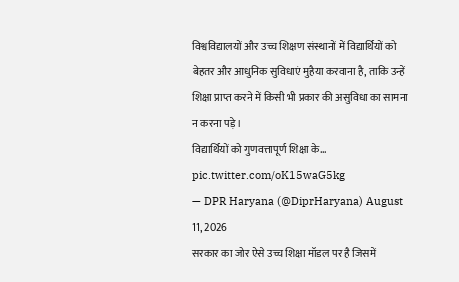विश्वविद्यालयों और उच्च शिक्षण संस्थानों में विद्यार्थियों को बेहतर और आधुनिक सुविधाएं मुहैया करवाना है, ताकि उन्हें शिक्षा प्राप्त करने में किसी भी प्रकार की असुविधा का सामना न करना पड़े।
विद्यार्थियों को गुणवत्तापूर्ण शिक्षा के… pic.twitter.com/oK15waG5kg
— DPR Haryana (@DiprHaryana) August 11, 2026
सरकार का जोर ऐसे उच्च शिक्षा मॉडल पर है जिसमें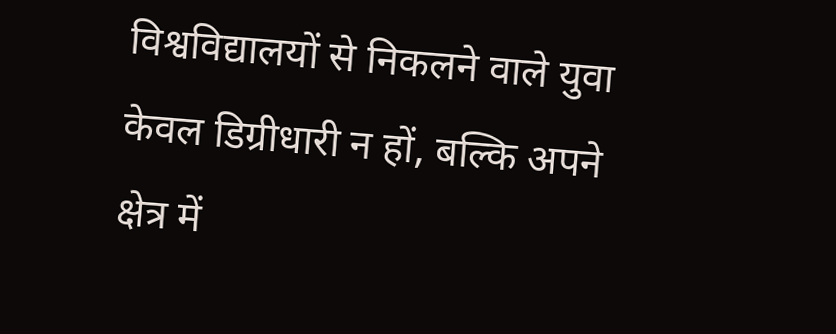विश्वविद्यालयों से निकलने वाले युवा केवल डिग्रीधारी न हों, बल्कि अपने क्षेत्र में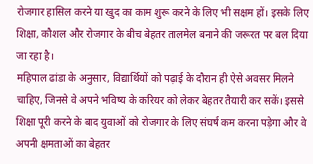रोजगार हासिल करने या खुद का काम शुरू करने के लिए भी सक्षम हों। इसके लिए शिक्षा, कौशल और रोजगार के बीच बेहतर तालमेल बनाने की जरूरत पर बल दिया जा रहा है।
महिपाल ढांडा के अनुसार, विद्यार्थियों को पढ़ाई के दौरान ही ऐसे अवसर मिलने चाहिए, जिनसे वे अपने भविष्य के करियर को लेकर बेहतर तैयारी कर सकें। इससे शिक्षा पूरी करने के बाद युवाओं को रोजगार के लिए संघर्ष कम करना पड़ेगा और वे अपनी क्षमताओं का बेहतर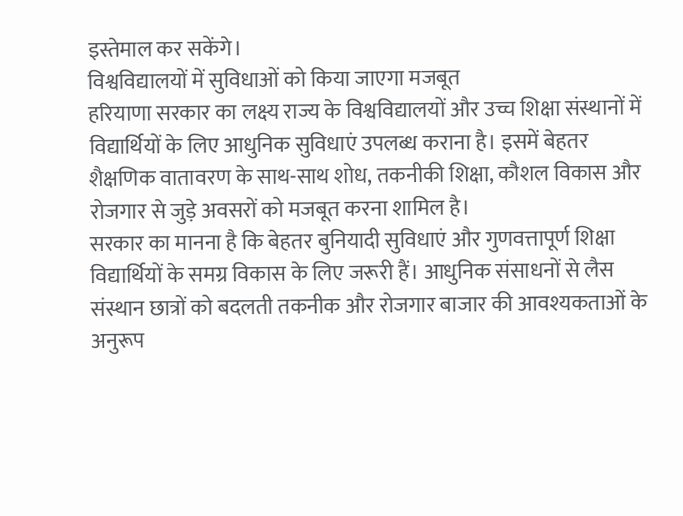इस्तेमाल कर सकेंगे।
विश्वविद्यालयों में सुविधाओं को किया जाएगा मजबूत
हरियाणा सरकार का लक्ष्य राज्य के विश्वविद्यालयों और उच्च शिक्षा संस्थानों में विद्यार्थियों के लिए आधुनिक सुविधाएं उपलब्ध कराना है। इसमें बेहतर शैक्षणिक वातावरण के साथ-साथ शोध, तकनीकी शिक्षा, कौशल विकास और रोजगार से जुड़े अवसरों को मजबूत करना शामिल है।
सरकार का मानना है कि बेहतर बुनियादी सुविधाएं और गुणवत्तापूर्ण शिक्षा विद्यार्थियों के समग्र विकास के लिए जरूरी हैं। आधुनिक संसाधनों से लैस संस्थान छात्रों को बदलती तकनीक और रोजगार बाजार की आवश्यकताओं के अनुरूप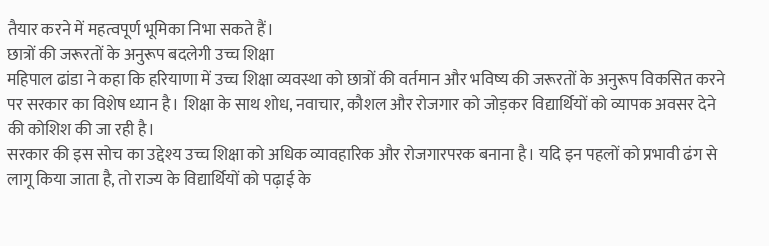तैयार करने में महत्वपूर्ण भूमिका निभा सकते हैं।
छात्रों की जरूरतों के अनुरूप बदलेगी उच्च शिक्षा
महिपाल ढांडा ने कहा कि हरियाणा में उच्च शिक्षा व्यवस्था को छात्रों की वर्तमान और भविष्य की जरूरतों के अनुरूप विकसित करने पर सरकार का विशेष ध्यान है। शिक्षा के साथ शोध, नवाचार, कौशल और रोजगार को जोड़कर विद्यार्थियों को व्यापक अवसर देने की कोशिश की जा रही है।
सरकार की इस सोच का उद्देश्य उच्च शिक्षा को अधिक व्यावहारिक और रोजगारपरक बनाना है। यदि इन पहलों को प्रभावी ढंग से लागू किया जाता है, तो राज्य के विद्यार्थियों को पढ़ाई के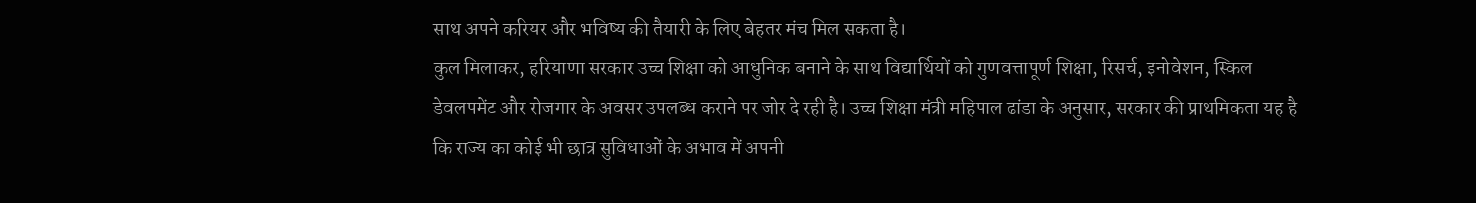साथ अपने करियर और भविष्य की तैयारी के लिए बेहतर मंच मिल सकता है।
कुल मिलाकर, हरियाणा सरकार उच्च शिक्षा को आधुनिक बनाने के साथ विद्यार्थियों को गुणवत्तापूर्ण शिक्षा, रिसर्च, इनोवेशन, स्किल डेवलपमेंट और रोजगार के अवसर उपलब्ध कराने पर जोर दे रही है। उच्च शिक्षा मंत्री महिपाल ढांडा के अनुसार, सरकार की प्राथमिकता यह है कि राज्य का कोई भी छात्र सुविधाओं के अभाव में अपनी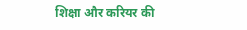शिक्षा और करियर की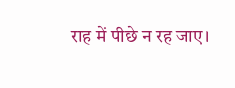राह में पीछे न रह जाए।